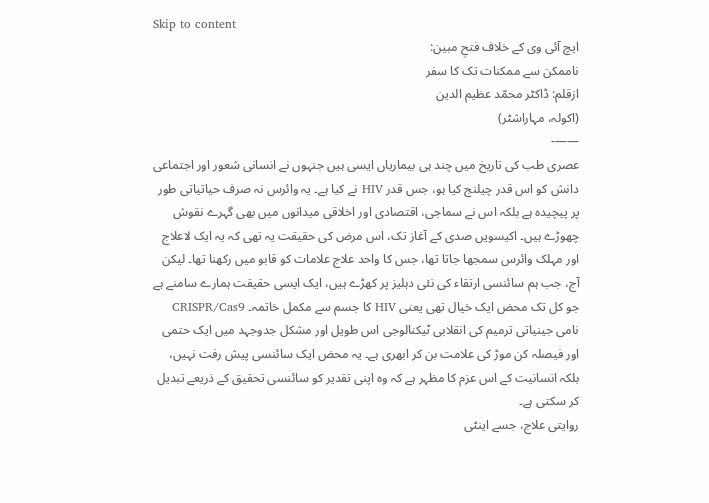Skip to content
ایچ آئی وی کے خلاف فتحِ مبین:
ناممکن سے ممکنات تک کا سفر
ازقلم: ڈاکٹر محمّد عظیم الدین
(اکولہ، مہاراشٹر)
——-
عصری طب کی تاریخ میں چند ہی بیماریاں ایسی ہیں جنہوں نے انسانی شعور اور اجتماعی دانش کو اس قدر چیلنج کیا ہو، جس قدر HIV نے کیا ہے۔ یہ وائرس نہ صرف حیاتیاتی طور پر پیچیدہ ہے بلکہ اس نے سماجی، اقتصادی اور اخلاقی میدانوں میں بھی گہرے نقوش چھوڑے ہیں۔ اکیسویں صدی کے آغاز تک، اس مرض کی حقیقت یہ تھی کہ یہ ایک لاعلاج اور مہلک وائرس سمجھا جاتا تھا، جس کا واحد علاج علامات کو قابو میں رکھنا تھا۔ لیکن آج، جب ہم سائنسی ارتقاء کی نئی دہلیز پر کھڑے ہیں، ایک ایسی حقیقت ہمارے سامنے ہے جو کل تک محض ایک خیال تھی یعنی HIV کا جسم سے مکمل خاتمہ۔ CRISPR/Cas9 نامی جینیاتی ترمیم کی انقلابی ٹیکنالوجی اس طویل اور مشکل جدوجہد میں ایک حتمی اور فیصلہ کن موڑ کی علامت بن کر ابھری ہے۔ یہ محض ایک سائنسی پیش رفت نہیں، بلکہ انسانیت کے اس عزم کا مظہر ہے کہ وہ اپنی تقدیر کو سائنسی تحقیق کے ذریعے تبدیل کر سکتی ہے۔
روایتی علاج، جسے اینٹی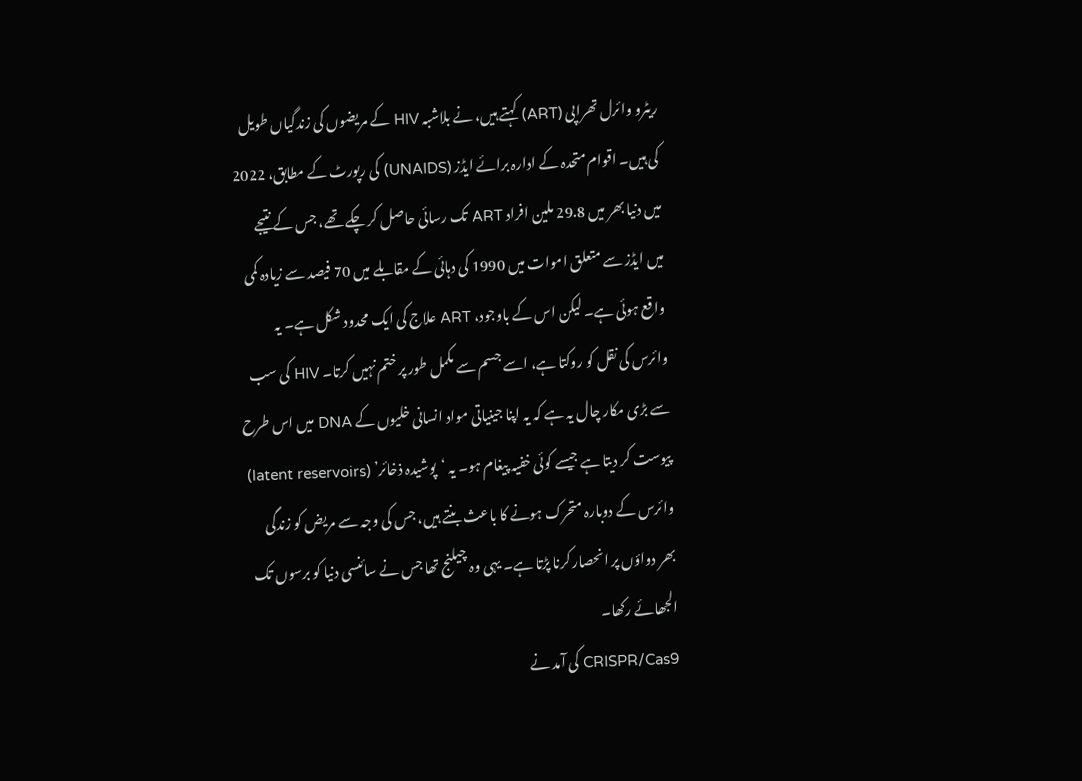ریٹرو وائرل تھراپی (ART) کہتے ہیں، نے بلاشبہ HIV کے مریضوں کی زندگیاں طویل کی ہیں۔ اقوام متحدہ کے ادارہ برائے ایڈز (UNAIDS) کی رپورٹ کے مطابق، 2022 میں دنیا بھر میں 29.8 ملین افراد ART تک رسائی حاصل کر چکے تھے، جس کے نتیجے میں ایڈز سے متعلق اموات میں 1990 کی دہائی کے مقابلے میں 70 فیصد سے زیادہ کمی واقع ہوئی ہے۔ لیکن اس کے باوجود، ART علاج کی ایک محدود شکل ہے۔ یہ وائرس کی نقل کو روکتا ہے، اسے جسم سے مکمل طور پر ختم نہیں کرتا۔ HIV کی سب سے بڑی مکار چال یہ ہے کہ یہ اپنا جینیاتی مواد انسانی خلیوں کے DNA میں اس طرح پیوست کر دیتا ہے جیسے کوئی خفیہ پیغام ہو۔ یہ ‘پوشیدہ ذخائر’ (latent reservoirs) وائرس کے دوبارہ متحرک ہونے کا باعث بنتے ہیں، جس کی وجہ سے مریض کو زندگی بھر دواؤں پر انحصار کرنا پڑتا ہے۔ یہی وہ چیلنج تھا جس نے سائنسی دنیا کو برسوں تک الجھائے رکھا۔
CRISPR/Cas9 کی آمد نے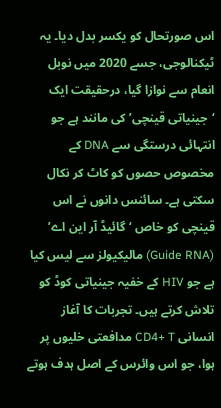اس صورتحال کو یکسر بدل دیا۔ یہ ٹیکنالوجی، جسے 2020 میں نوبل انعام سے نوازا گیا، درحقیقت ایک ‘جینیاتی قینچی’ کی مانند ہے جو انتہائی درستگی سے DNA کے مخصوص حصوں کو کاٹ کر نکال سکتی ہے۔ سائنس دانوں نے اس قینچی کو خاص ‘گائیڈ آر این اے’ (Guide RNA) مالیکیولز سے لیس کیا ہے جو HIV کے خفیہ جینیاتی کوڈ کو تلاش کرتے ہیں۔ تجربات کا آغاز انسانی CD4+ T مدافعتی خلیوں پر ہوا، جو اس وائرس کے اصل ہدف ہوتے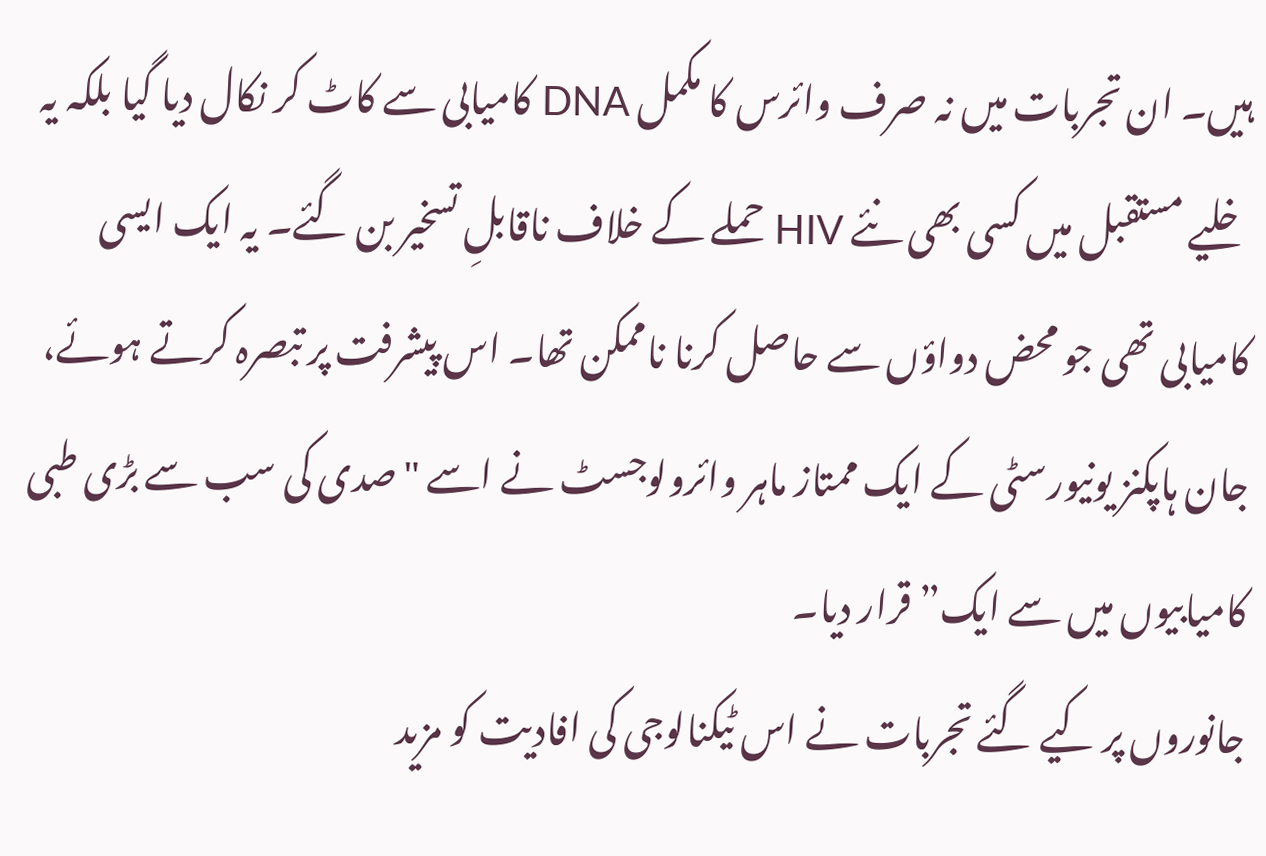ہیں۔ ان تجربات میں نہ صرف وائرس کا مکمل DNA کامیابی سے کاٹ کر نکال دیا گیا بلکہ یہ خلیے مستقبل میں کسی بھی نئے HIV حملے کے خلاف ناقابلِ تسخیر بن گئے۔ یہ ایک ایسی کامیابی تھی جو محض دواؤں سے حاصل کرنا ناممکن تھا۔ اس پیشرفت پر تبصرہ کرتے ہوئے، جان ہاپکنز یونیورسٹی کے ایک ممتاز ماہر وائرولوجسٹ نے اسے "صدی کی سب سے بڑی طبی کامیابیوں میں سے ایک” قرار دیا۔
جانوروں پر کیے گئے تجربات نے اس ٹیکنالوجی کی افادیت کو مزید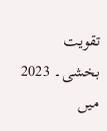تقویت بخشی۔ 2023 میں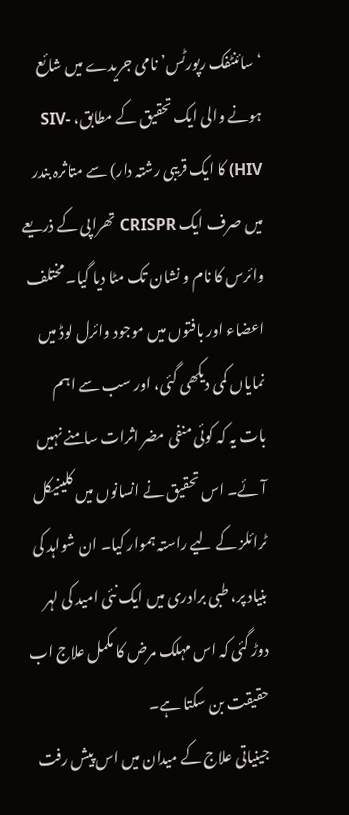‘سائنٹفک رپورٹس’ نامی جریدے میں شائع ہونے والی ایک تحقیق کے مطابق، SIV-HIV) کا ایک قریبی رشتہ دار) سے متاثرہ بندر میں صرف ایک CRISPR تھراپی کے ذریعے وائرس کا نام و نشان تک مٹا دیا گیا۔ مختلف اعضاء اور بافتوں میں موجود وائرل لوڈ میں نمایاں کمی دیکھی گئی، اور سب سے اہم بات یہ کہ کوئی منفی مضر اثرات سامنے نہیں آئے۔ اس تحقیق نے انسانوں میں کلینیکل ٹرائلز کے لیے راستہ ہموار کیا۔ ان شواہد کی بنیاد پر، طبی برادری میں ایک نئی امید کی لہر دوڑ گئی کہ اس مہلک مرض کا مکمل علاج اب حقیقت بن سکتا ہے۔
جینیاتی علاج کے میدان میں اس پیش رفت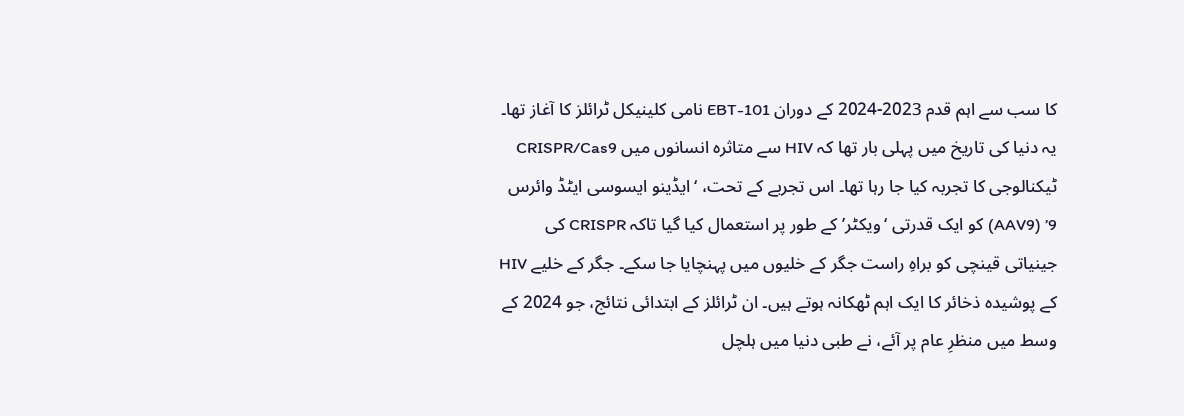کا سب سے اہم قدم 2023-2024 کے دوران EBT-101 نامی کلینیکل ٹرائلز کا آغاز تھا۔ یہ دنیا کی تاریخ میں پہلی بار تھا کہ HIV سے متاثرہ انسانوں میں CRISPR/Cas9 ٹیکنالوجی کا تجربہ کیا جا رہا تھا۔ اس تجربے کے تحت، ‘ایڈینو ایسوسی ایٹڈ وائرس 9’ (AAV9) کو ایک قدرتی ‘ویکٹر’ کے طور پر استعمال کیا گیا تاکہ CRISPR کی جینیاتی قینچی کو براہِ راست جگر کے خلیوں میں پہنچایا جا سکے۔ جگر کے خلیے HIV کے پوشیدہ ذخائر کا ایک اہم ٹھکانہ ہوتے ہیں۔ ان ٹرائلز کے ابتدائی نتائج، جو 2024 کے وسط میں منظرِ عام پر آئے، نے طبی دنیا میں ہلچل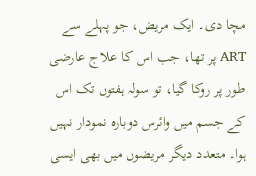مچا دی۔ ایک مریض، جو پہلے سے ART پر تھا، جب اس کا علاج عارضی طور پر روکا گیا، تو سولہ ہفتوں تک اس کے جسم میں وائرس دوبارہ نمودار نہیں ہوا۔ متعدد دیگر مریضوں میں بھی ایسی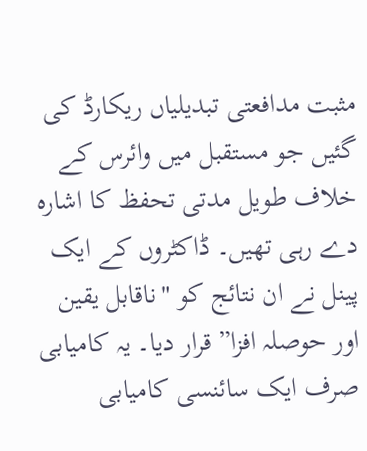مثبت مدافعتی تبدیلیاں ریکارڈ کی گئیں جو مستقبل میں وائرس کے خلاف طویل مدتی تحفظ کا اشارہ دے رہی تھیں۔ ڈاکٹروں کے ایک پینل نے ان نتائج کو "ناقابل یقین اور حوصلہ افزا” قرار دیا۔ یہ کامیابی صرف ایک سائنسی کامیابی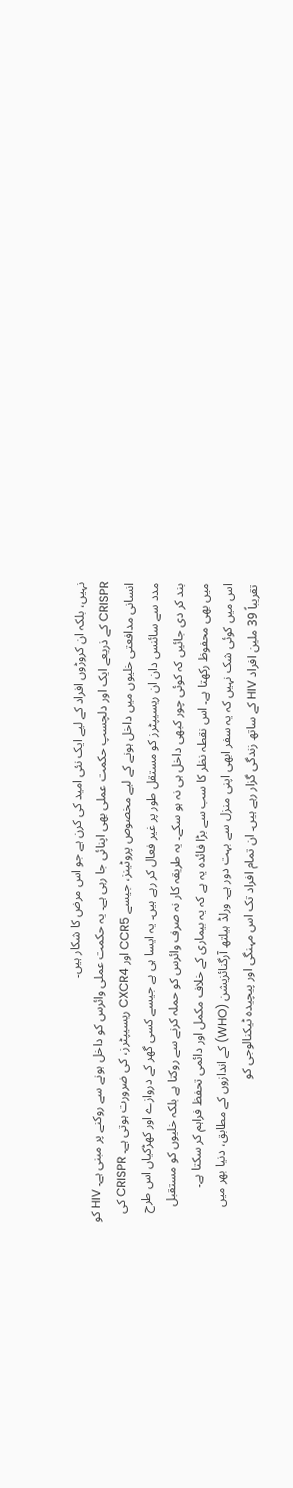نہیں، بلکہ ان کروڑوں افراد کے لیے ایک نئی امید کی کرن ہے جو اس مرض کا شکار ہیں۔
CRISPR کے ذریعے ایک اور دلچسپ حکمت عملی بھی اپنائی جا رہی ہے۔ یہ حکمت عملی وائرس کو داخل ہونے سے روکنے پر مبنی ہے۔ HIV کو انسانی مدافعتی خلیوں میں داخل ہونے کے لیے مخصوص پروٹینز، جیسے CCR5 اور CXCR4 ریسیپٹرز، کی ضرورت ہوتی ہے۔ CRISPR کی مدد سے سائنس دان ان ریسیپٹرز کو مستقل طور پر غیر فعال کر رہے ہیں۔ یہ ایسا ہی ہے جیسے کسی گھر کے دروازے اور کھڑکیاں اس طرح بند کر دی جائیں کہ کوئی چور کبھی داخل ہی نہ ہو سکے۔ یہ طریقہ کار نہ صرف وائرس کو حملہ کرنے سے روکتا ہے بلکہ خلیوں کو مستقبل میں بھی محفوظ رکھتا ہے۔ اس نقطہ نظر کا سب سے بڑا فائدہ یہ ہے کہ یہ بیماری کے خلاف مکمل اور دائمی تحفظ فراہم کر سکتا ہے۔
اس میں کوئی شک نہیں کہ یہ سفر ابھی اپنی منزل سے بہت دور ہے۔ ورلڈ ہیلتھ آرگنائزیشن (WHO) کے اندازوں کے مطابق، دنیا بھر میں تقریباً 39 ملین افراد HIV کے ساتھ زندگی گزار رہے ہیں۔ ان تمام افراد تک اس مہنگی اور پیچیدہ ٹیکنالوجی کو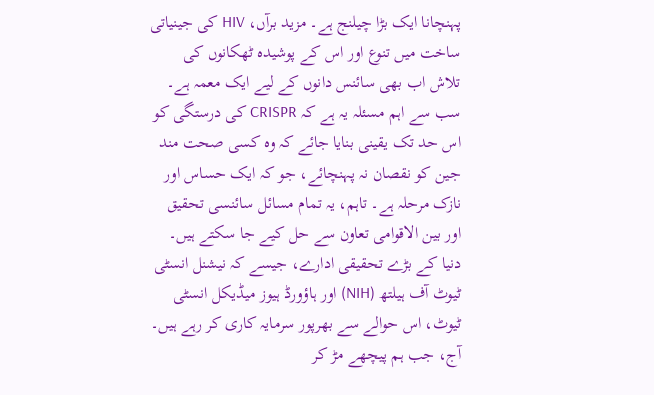پہنچانا ایک بڑا چیلنج ہے۔ مزید برآں، HIV کی جینیاتی ساخت میں تنوع اور اس کے پوشیدہ ٹھکانوں کی تلاش اب بھی سائنس دانوں کے لیے ایک معمہ ہے۔ سب سے اہم مسئلہ یہ ہے کہ CRISPR کی درستگی کو اس حد تک یقینی بنایا جائے کہ وہ کسی صحت مند جین کو نقصان نہ پہنچائے، جو کہ ایک حساس اور نازک مرحلہ ہے۔ تاہم، یہ تمام مسائل سائنسی تحقیق اور بین الاقوامی تعاون سے حل کیے جا سکتے ہیں۔ دنیا کے بڑے تحقیقی ادارے، جیسے کہ نیشنل انسٹی ٹیوٹ آف ہیلتھ (NIH) اور ہاؤورڈ ہیوز میڈیکل انسٹی ٹیوٹ، اس حوالے سے بھرپور سرمایہ کاری کر رہے ہیں۔
آج، جب ہم پیچھے مڑ کر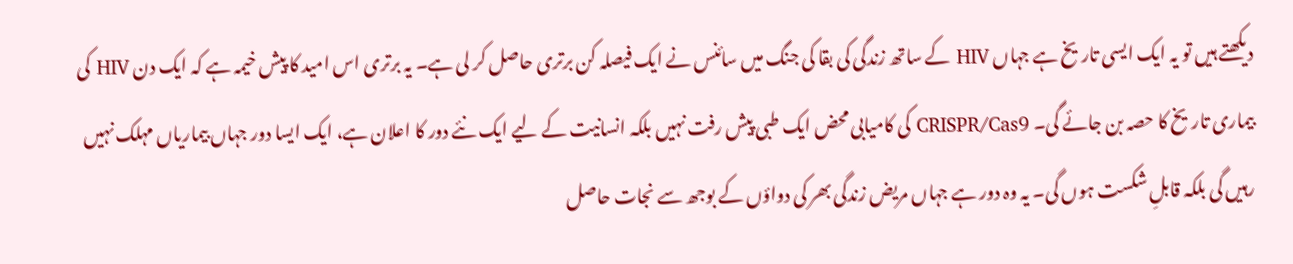دیکھتے ہیں تو یہ ایک ایسی تاریخ ہے جہاں HIV کے ساتھ زندگی کی بقا کی جنگ میں سائنس نے ایک فیصلہ کن برتری حاصل کر لی ہے۔ یہ برتری اس امید کا پیش خیمہ ہے کہ ایک دن HIV کی بیماری تاریخ کا حصہ بن جائے گی۔ CRISPR/Cas9 کی کامیابی محض ایک طبی پیش رفت نہیں بلکہ انسانیت کے لیے ایک نئے دور کا اعلان ہے، ایک ایسا دور جہاں بیماریاں مہلک نہیں رہیں گی بلکہ قابلِ شکست ہوں گی۔ یہ وہ دور ہے جہاں مریض زندگی بھر کی دواؤں کے بوجھ سے نجات حاصل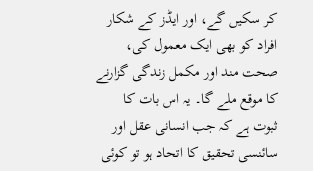کر سکیں گے، اور ایڈز کے شکار افراد کو بھی ایک معمول کی، صحت مند اور مکمل زندگی گزارنے کا موقع ملے گا۔ یہ اس بات کا ثبوت ہے کہ جب انسانی عقل اور سائنسی تحقیق کا اتحاد ہو تو کوئی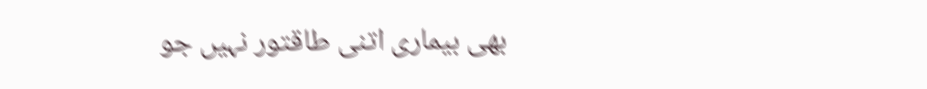بھی بیماری اتنی طاقتور نہیں جو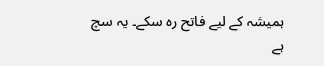ہمیشہ کے لیے فاتح رہ سکے۔ یہ سچ ہے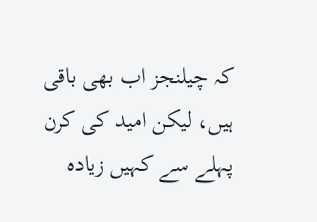کہ چیلنجز اب بھی باقی ہیں، لیکن امید کی کرن پہلے سے کہیں زیادہ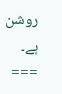روشن ہے۔
===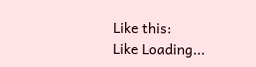Like this:
Like Loading...